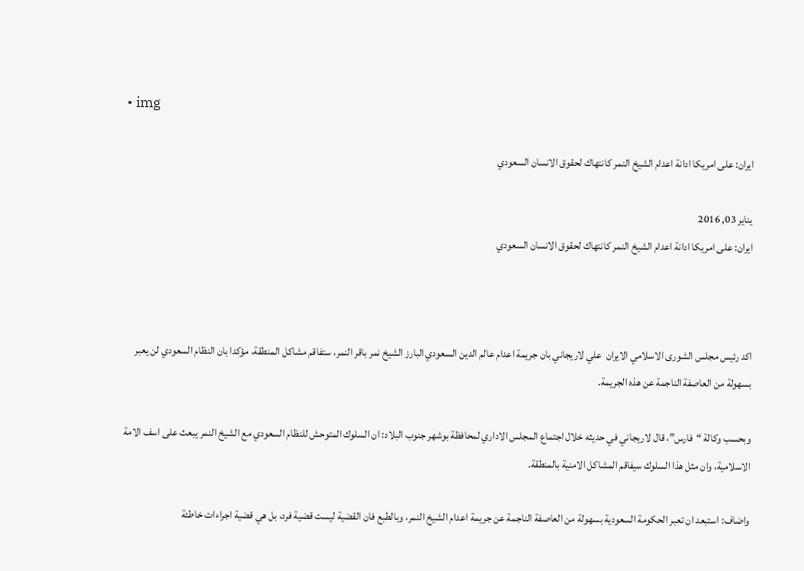• img

ايران: على امريكا ادانة اعدام الشيخ النمر كانتهاك لحقوق الانسان السعودي

يناير 03, 2016
ايران: على امريكا ادانة اعدام الشيخ النمر كانتهاك لحقوق الانسان السعودي



اكد رئيس مجلس الشورى الاسلامي الايران  علي لاريجاني بان جريمة اعدام عالم الدين السعودي البارز الشيخ نمر باقر النمر، ستفاقم مشاكل المنطقة، مؤكدا بان النظام السعودي لن يعبر بسهولة من العاصفة الناجمة عن هذه الجريمة.

وبحسب وكالة “فارس”، قال لاريجاني في حديثه خلال اجتماع المجلس الاداري لمحافظة بوشهر جنوب البلاد: ان السلوك المتوحش للنظام السعودي مع الشيخ النمر يبعث على اسف الامة الاسلامية، وان مثل هذا السلوك سيفاقم المشاكل الامنية بالمنطقة.

واضاف: استبعد ان تعبر الحكومة السعودية بسهولة من العاصفة الناجمة عن جريمة اعدام الشيخ النمر، وبالطبع فان القضية ليست قضية فرد، بل هي قضية اجراءات خاطئة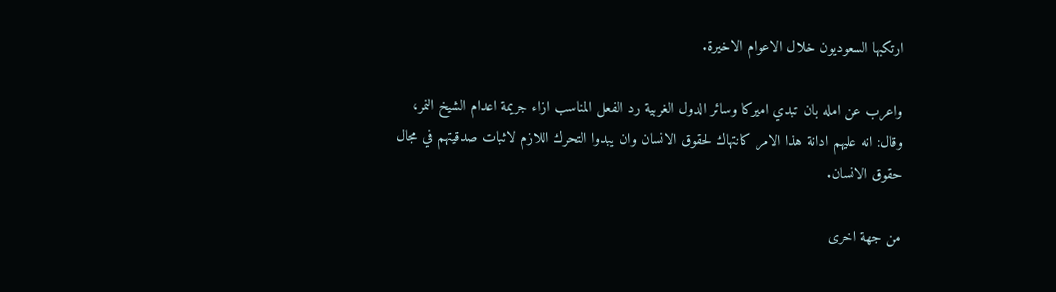ارتكبها السعوديون خلال الاعوام الاخيرة.

واعرب عن امله بان تبدي اميركا وسائر الدول الغربية رد الفعل المناسب ازاء جريمة اعدام الشيخ النمر، وقال: انه عليهم ادانة هذا الامر كانتهاك لحقوق الانسان وان يبدوا التحرك اللازم لاثبات صدقيتهم في مجال حقوق الانسان.

من جهة اخرى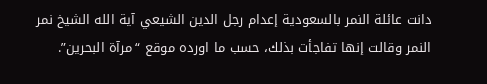دانت عائلة النمر بالسعودية إعدام رجل الدين الشيعي آية الله الشيخ نمر النمر وقالت إنها تفاجأت بذلك، حسب ما اورده موقع “مرآة البحرين”.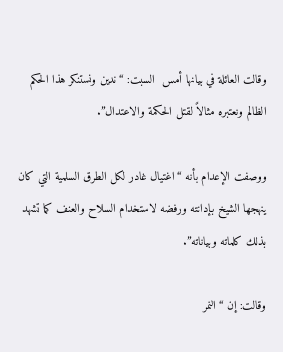وقالت العائلة في بيانها أمس  السبت: “ندين ونستنكر هذا الحكم الظالم ونعتبره مثالاً لقتل الحكمة والاعتدال”.

ووصفت الإعدام بأنه “اغتيال غادر لكل الطرق السلمية التي كان ينهجها الشيخ بإدانته ورفضه لاستخدام السلاح والعنف كما تشهد بذلك كلماته وبياناته”.

وقالت: إن “النمر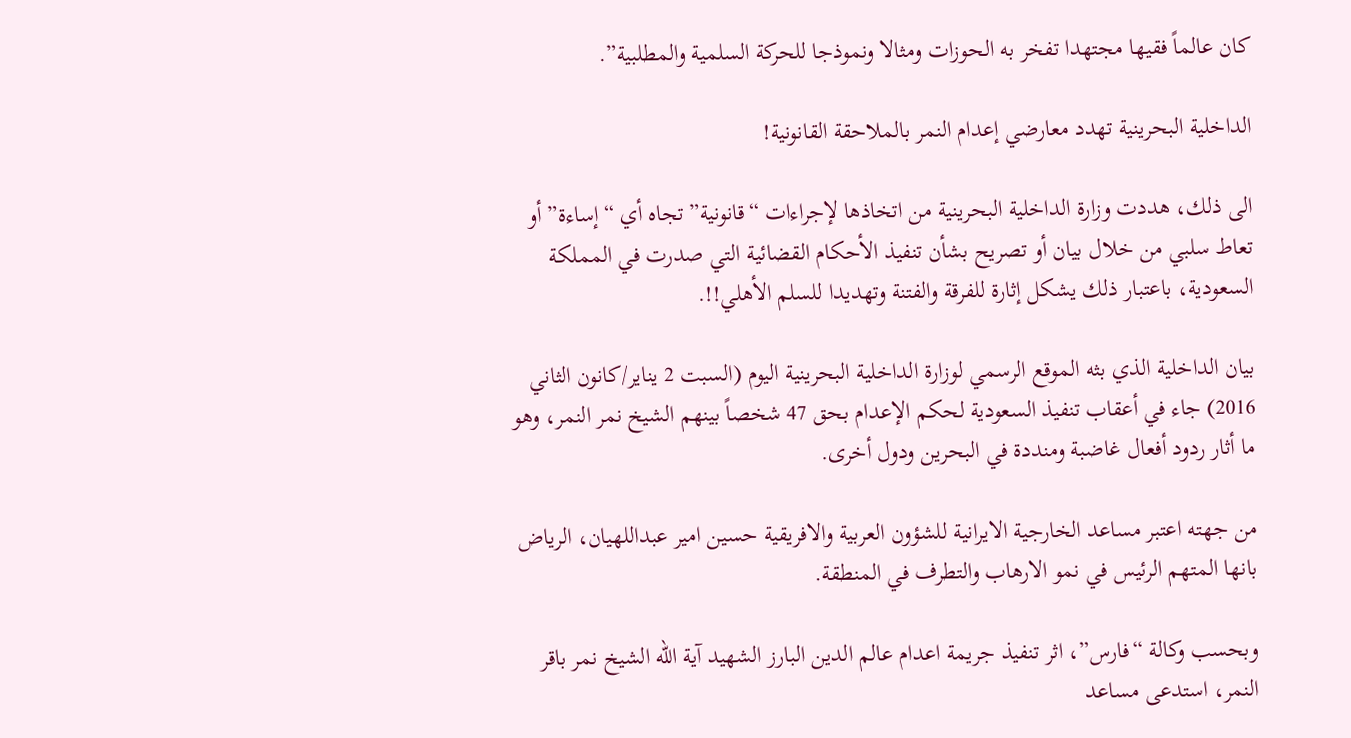كان عالماً فقيها مجتهدا تفخر به الحوزات ومثالا ونموذجا للحركة السلمية والمطلبية”.

الداخلية البحرينية تهدد معارضي إعدام النمر بالملاحقة القانونية!

الى ذلك، هددت وزارة الداخلية البحرينية من اتخاذها لإجراءات “قانونية” تجاه أي “إساءة” أو تعاط سلبي من خلال بيان أو تصريح بشأن تنفيذ الأحكام القضائية التي صدرت في المملكة السعودية، باعتبار ذلك يشكل إثارة للفرقة والفتنة وتهديدا للسلم الأهلي!!.

بيان الداخلية الذي بثه الموقع الرسمي لوزارة الداخلية البحرينية اليوم (السبت 2 يناير/كانون الثاني 2016) جاء في أعقاب تنفيذ السعودية لحكم الإعدام بحق 47 شخصاً بينهم الشيخ نمر النمر، وهو ما أثار ردود أفعال غاضبة ومنددة في البحرين ودول أخرى.

من جهته اعتبر مساعد الخارجية الايرانية للشؤون العربية والافريقية حسين امير عبداللهيان، الرياض بانها المتهم الرئيس في نمو الارهاب والتطرف في المنطقة.

وبحسب وكالة “فارس”، اثر تنفيذ جريمة اعدام عالم الدين البارز الشهيد آية الله الشيخ نمر باقر النمر، استدعى مساعد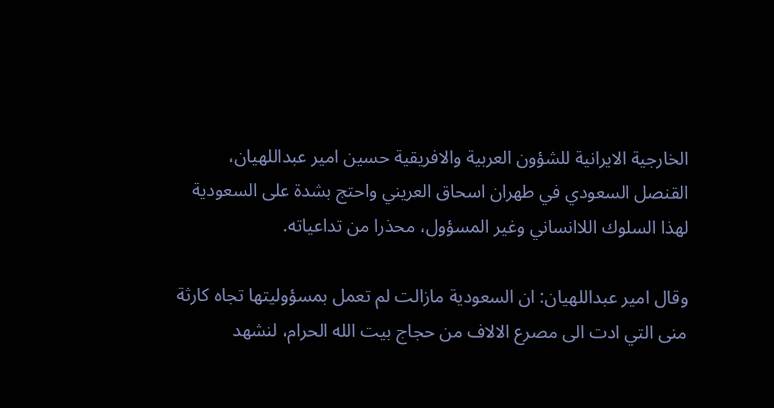الخارجية الايرانية للشؤون العربية والافريقية حسين امير عبداللهيان، القنصل السعودي في طهران اسحاق العريني واحتج بشدة على السعودية لهذا السلوك اللاانساني وغير المسؤول، محذرا من تداعياته.

وقال امير عبداللهيان: ان السعودية مازالت لم تعمل بمسؤوليتها تجاه كارثة منى التي ادت الى مصرع الالاف من حجاج بيت الله الحرام، لنشهد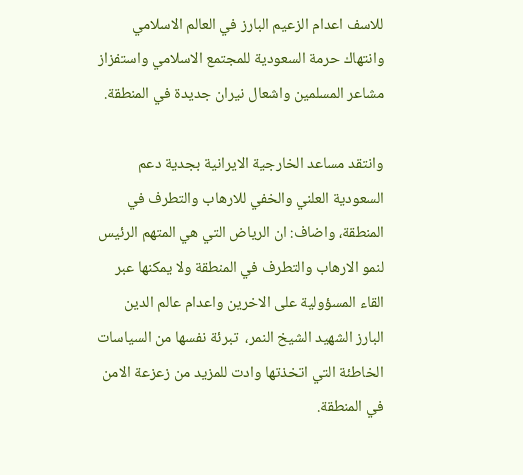للاسف اعدام الزعيم البارز في العالم الاسلامي وانتهاك حرمة السعودية للمجتمع الاسلامي واستفزاز مشاعر المسلمين واشعال نيران جديدة في المنطقة.

وانتقد مساعد الخارجية الايرانية بجدية دعم السعودية العلني والخفي للارهاب والتطرف في المنطقة، واضاف: ان الرياض التي هي المتهم الرئيس لنمو الارهاب والتطرف في المنطقة ولا يمكنها عبر القاء المسؤولية على الاخرين واعدام عالم الدين البارز الشهيد الشيخ النمر،  تبرئة نفسها من السياسات الخاطئة التي اتخذتها وادت للمزيد من زعزعة الامن في المنطقة.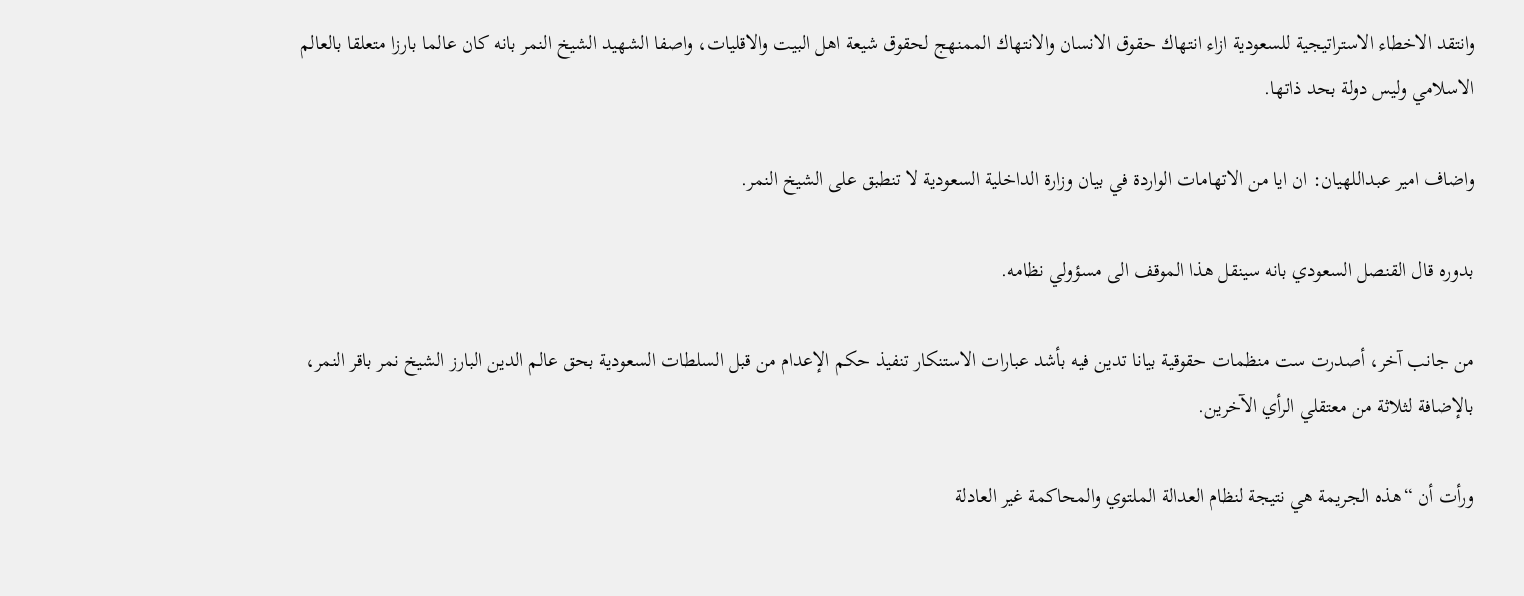وانتقد الاخطاء الاستراتيجية للسعودية ازاء انتهاك حقوق الانسان والانتهاك الممنهج لحقوق شيعة اهل البيت والاقليات، واصفا الشهيد الشيخ النمر بانه كان عالما بارزا متعلقا بالعالم الاسلامي وليس دولة بحد ذاتها.

واضاف امير عبداللهيان: ان ايا من الاتهامات الواردة في بيان وزارة الداخلية السعودية لا تنطبق على الشيخ النمر.

بدوره قال القنصل السعودي بانه سينقل هذا الموقف الى مسؤولي نظامه.

من جانب آخر، أصدرت ست منظمات حقوقية بيانا تدين فيه بأشد عبارات الاستنكار تنفيذ حكم الإعدام من قبل السلطات السعودية بحق عالم الدين البارز الشيخ نمر باقر النمر، بالإضافة لثلاثة من معتقلي الرأي الآخرين.

ورأت أن “هذه الجريمة هي نتيجة لنظام العدالة الملتوي والمحاكمة غير العادلة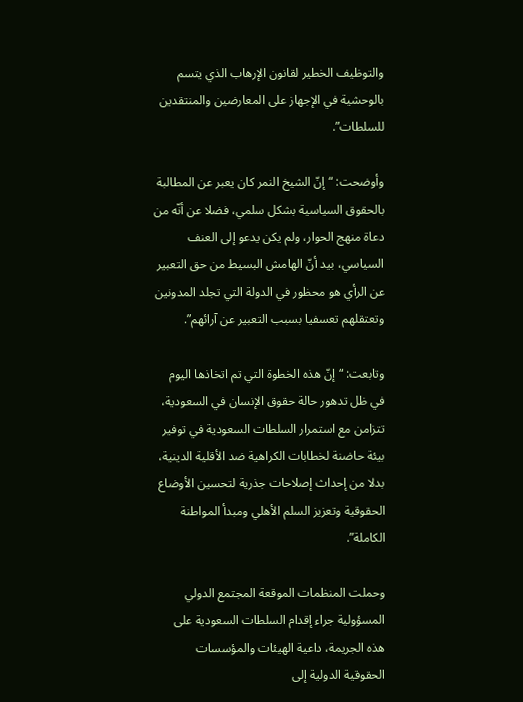والتوظيف الخطير لقانون الإرهاب الذي يتسم بالوحشية في الإجهاز على المعارضين والمنتقدين للسلطات”.

وأوضحت: “إنّ الشيخ النمر كان يعبر عن المطالبة بالحقوق السياسية بشكل سلمي، فضلا عن أنّه من دعاة منهج الحوار، ولم يكن يدعو إلى العنف السياسي، بيد أنّ الهامش البسيط من حق التعبير عن الرأي هو محظور في الدولة التي تجلد المدونين وتعتقلهم تعسفيا بسبب التعبير عن آرائهم”.

وتابعت: “إنّ هذه الخطوة التي تم اتخاذها اليوم في ظل تدهور حالة حقوق الإنسان في السعودية، تتزامن مع استمرار السلطات السعودية في توفير بيئة حاضنة لخطابات الكراهية ضد الأقلية الدينية، بدلا من إحداث إصلاحات جذرية لتحسين الأوضاع الحقوقية وتعزيز السلم الأهلي ومبدأ المواطنة الكاملة”.

وحملت المنظمات الموقعة المجتمع الدولي المسؤولية جراء إقدام السلطات السعودية على هذه الجريمة، داعية الهيئات والمؤسسات الحقوقية الدولية إلى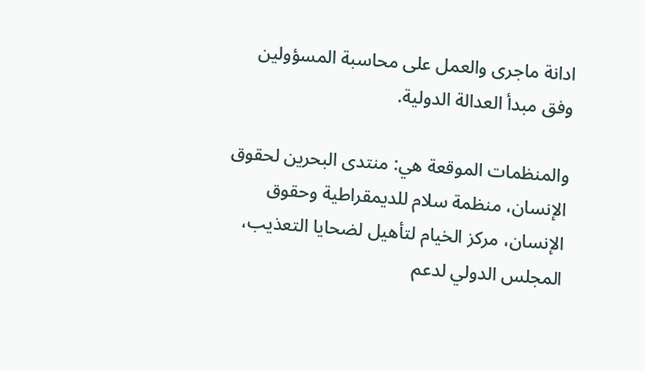ادانة ماجرى والعمل على محاسبة المسؤولين وفق مبدأ العدالة الدولية.

والمنظمات الموقعة هي: منتدى البحرين لحقوق الإنسان، منظمة سلام للديمقراطية وحقوق الإنسان، مركز الخيام لتأهيل لضحايا التعذيب، المجلس الدولي لدعم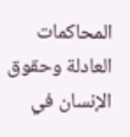المحاكمات العادلة وحقوق الإنسان في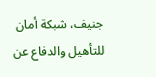جنيف، شبكة أمان للتأهيل والدفاع عن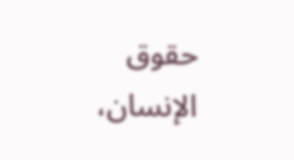حقوق الإنسان،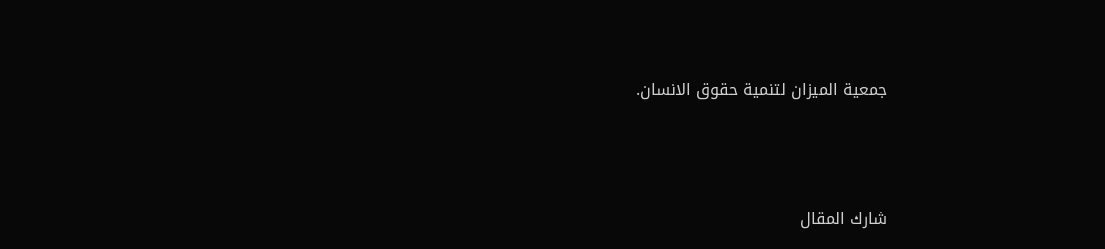جمعية الميزان لتنمية حقوق الانسان.





شارك المقال